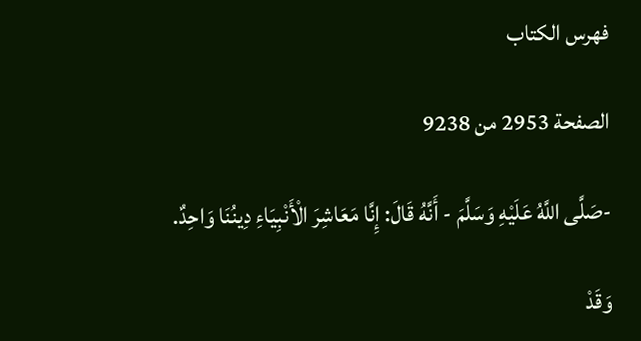فهرس الكتاب

الصفحة 2953 من 9238

-صَلَّى اللَّهُ عَلَيْهِ وَسَلَّمَ - أَنَّهُ قَالَ: إِنَّا مَعَاشِرَ الْأَنْبِيَاءِ دِينُنَا وَاحِدٌ.

وَقَدْ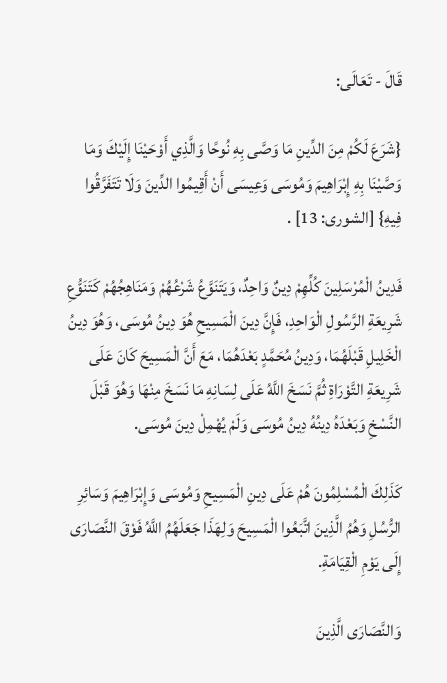قَالَ - تَعَالَى:

{شَرَعَ لَكُمْ مِنَ الدِّينِ مَا وَصَّى بِهِ نُوحًا وَالَّذِي أَوْحَيْنَا إِلَيْكَ وَمَا وَصَّيْنَا بِهِ إِبْرَاهِيمَ وَمُوسَى وَعِيسَى أَنْ أَقِيمُوا الدِّينَ وَلَا تَتَفَرَّقُوا فِيهِ} [الشورى: 13] .

فَدِينُ الْمُرْسَلِينَ كُلِّهِمْ دِينٌ وَاحِدٌ، وَيَتَنَوَّعُ شَرْعُهُمْ وَمَنَاهِجُهُمْ كَتَنَوُّعِ شَرِيعَةِ الرَّسُولِ الْوَاحِدِ، فَإِنَّ دِينَ الْمَسِيحِ هُوَ دِينُ مُوسَى، وَهُوَ دِينُ الْخَلِيلِ قَبْلَهُمَا، وَدِينُ مُحَمَّدٍ بَعْدَهُمَا، مَعَ أَنَّ الْمَسِيحَ كَانَ عَلَى شَرِيعَةِ التَّوْرَاةِ ثُمَّ نَسَخَ اللَّهُ عَلَى لِسَانِهِ مَا نَسَخَ مِنْهَا وَهُوَ قَبْلَ النَّسْخِ وَبَعْدَهُ دِينُهُ دِينُ مُوسَى وَلَمْ يُهْمِلْ دِينَ مُوسَى.

كَذَلِكَ الْمُسْلِمُونَ هُمْ عَلَى دِينِ الْمَسِيحِ وَمُوسَى وَإِبْرَاهِيمَ وَسَائِرِ الرُّسُلِ وَهُمُ الَّذِينَ اتَّبَعُوا الْمَسِيحَ وَلِهَذَا جَعَلَهُمُ اللَّهُ فَوْقَ النَّصَارَى إِلَى يَوْمِ الْقِيَامَةِ.

وَالنَّصَارَى الَّذِينَ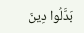بَدَّلُوا دِينَ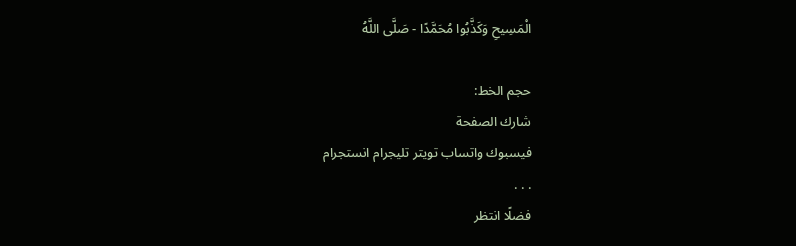الْمَسِيحِ وَكَذَّبُوا مُحَمَّدًا - صَلَّى اللَّهُ

حجم الخط:
شارك الصفحة
فيسبوك واتساب تويتر تليجرام انستجرام
. . .
فضلًا انتظر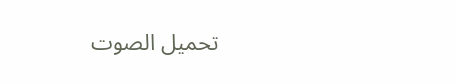تحميل الصوت